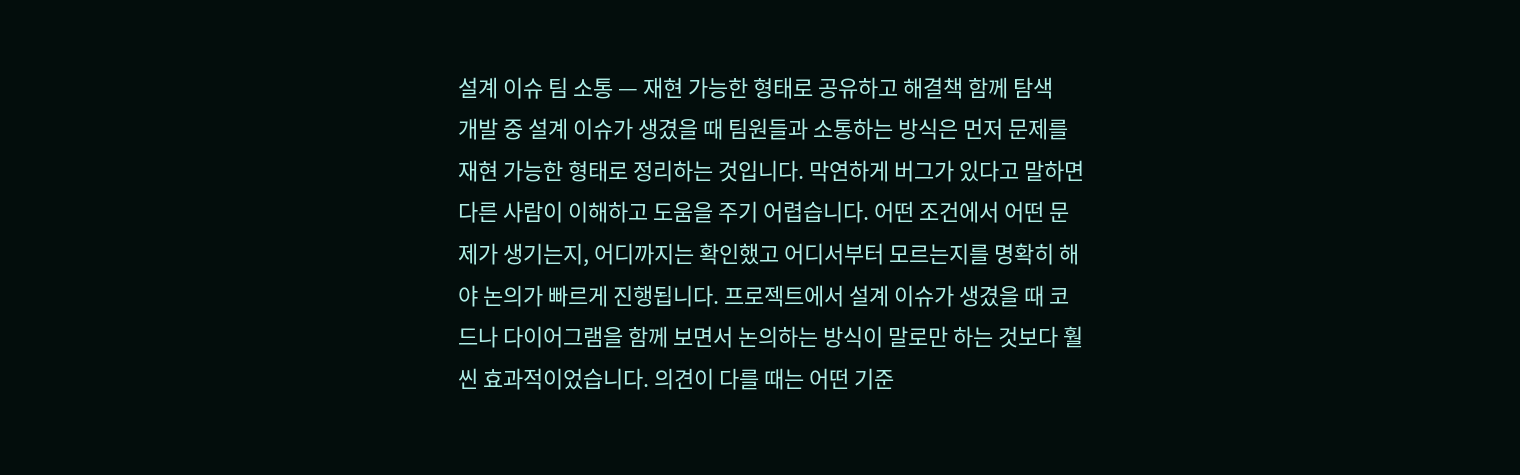설계 이슈 팀 소통 — 재현 가능한 형태로 공유하고 해결책 함께 탐색
개발 중 설계 이슈가 생겼을 때 팀원들과 소통하는 방식은 먼저 문제를 재현 가능한 형태로 정리하는 것입니다. 막연하게 버그가 있다고 말하면 다른 사람이 이해하고 도움을 주기 어렵습니다. 어떤 조건에서 어떤 문제가 생기는지, 어디까지는 확인했고 어디서부터 모르는지를 명확히 해야 논의가 빠르게 진행됩니다. 프로젝트에서 설계 이슈가 생겼을 때 코드나 다이어그램을 함께 보면서 논의하는 방식이 말로만 하는 것보다 훨씬 효과적이었습니다. 의견이 다를 때는 어떤 기준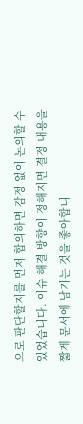으로 판단할지를 먼저 합의하면 감정 없이 논의할 수 있었습니다. 이슈 해결 방향이 정해지면 결정 내용을 짧게 문서에 남기는 것을 좋아합니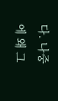다. 나중에 왜 그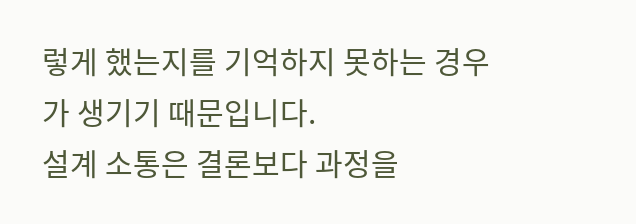렇게 했는지를 기억하지 못하는 경우가 생기기 때문입니다.
설계 소통은 결론보다 과정을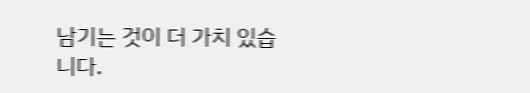남기는 것이 더 가치 있습니다.